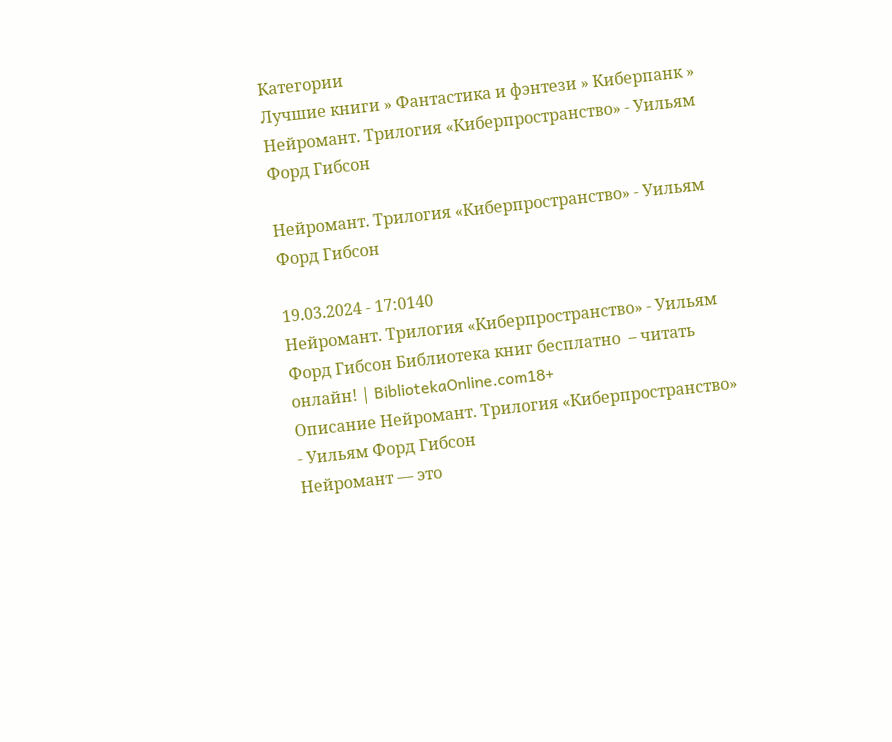Категории
Лучшие книги » Фантастика и фэнтези » Киберпанк » Нейромант. Трилогия «Киберпространство» - Уильям Форд Гибсон

Нейромант. Трилогия «Киберпространство» - Уильям Форд Гибсон

19.03.2024 - 17:0140
Нейромант. Трилогия «Киберпространство» - Уильям Форд Гибсон Библиотека книг бесплатно  – читать онлайн! | BibliotekaOnline.com18+
Описание Нейромант. Трилогия «Киберпространство» - Уильям Форд Гибсон
Нейромант — это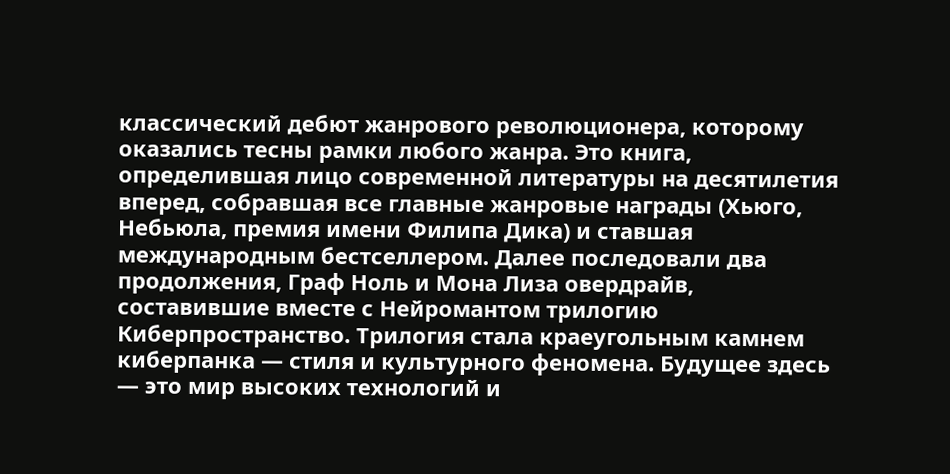классический дебют жанрового революционера, которому оказались тесны рамки любого жанра. Это книга, определившая лицо современной литературы на десятилетия вперед, собравшая все главные жанровые награды (Хьюго, Небьюла, премия имени Филипа Дика) и ставшая международным бестселлером. Далее последовали два продолжения, Граф Ноль и Мона Лиза овердрайв, составившие вместе с Нейромантом трилогию Киберпространство. Трилогия стала краеугольным камнем киберпанка — стиля и культурного феномена. Будущее здесь — это мир высоких технологий и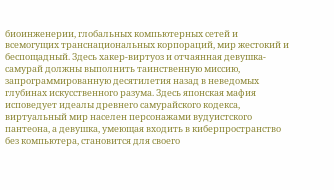биоинженерии, глобальных компьютерных сетей и всемогущих транснациональных корпораций, мир жестокий и беспощадный. Здесь хакер-виртуоз и отчаянная девушка-самурай должны выполнить таинственную миссию, запрограммированную десятилетия назад в неведомых глубинах искусственного разума. Здесь японская мафия исповедует идеалы древнего самурайского кодекса, виртуальный мир населен персонажами вудуистского пантеона, а девушка, умеющая входить в киберпространство без компьютера, становится для своего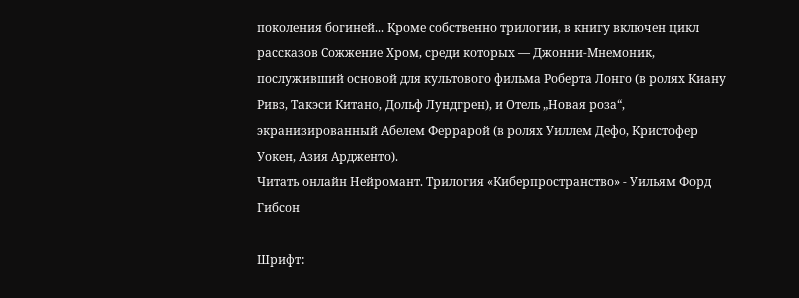поколения богиней... Кроме собственно трилогии, в книгу включен цикл рассказов Сожжение Хром, среди которых — Джонни-Мнемоник, послуживший основой для культового фильма Роберта Лонго (в ролях Киану Ривз, Такэси Китано, Дольф Лундгрен), и Отель „Новая роза“, экранизированный Абелем Феррарой (в ролях Уиллем Дефо, Кристофер Уокен, Азия Ардженто).
Читать онлайн Нейромант. Трилогия «Киберпространство» - Уильям Форд Гибсон

Шрифт: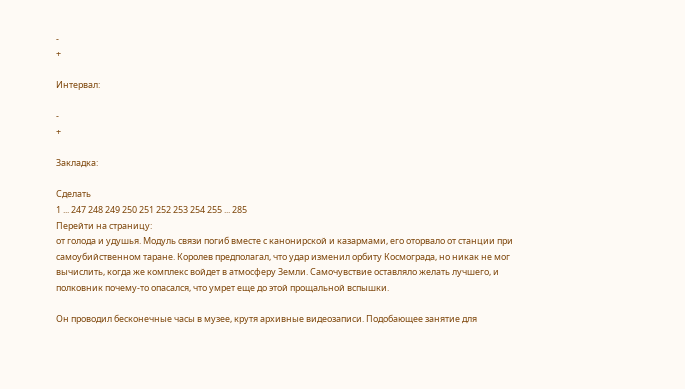-
+

Интервал:

-
+

Закладка:

Сделать
1 ... 247 248 249 250 251 252 253 254 255 ... 285
Перейти на страницу:
от голода и удушья. Модуль связи погиб вместе с канонирской и казармами, его оторвало от станции при самоубийственном таране. Королев предполагал, что удар изменил орбиту Космограда, но никак не мог вычислить, когда же комплекс войдет в атмосферу Земли. Самочувствие оставляло желать лучшего, и полковник почему-то опасался, что умрет еще до этой прощальной вспышки.

Он проводил бесконечные часы в музее, крутя архивные видеозаписи. Подобающее занятие для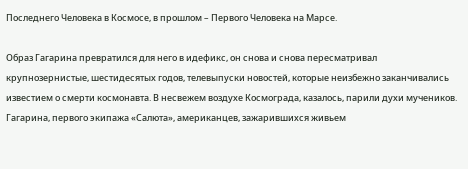Последнего Человека в Космосе, в прошлом – Первого Человека на Марсе.

Образ Гагарина превратился для него в идефикс, он снова и снова пересматривал крупнозернистые, шестидесятых годов, телевыпуски новостей, которые неизбежно заканчивались известием о смерти космонавта. В несвежем воздухе Космограда, казалось, парили духи мучеников. Гагарина, первого экипажа «Салюта», американцев, зажарившихся живьем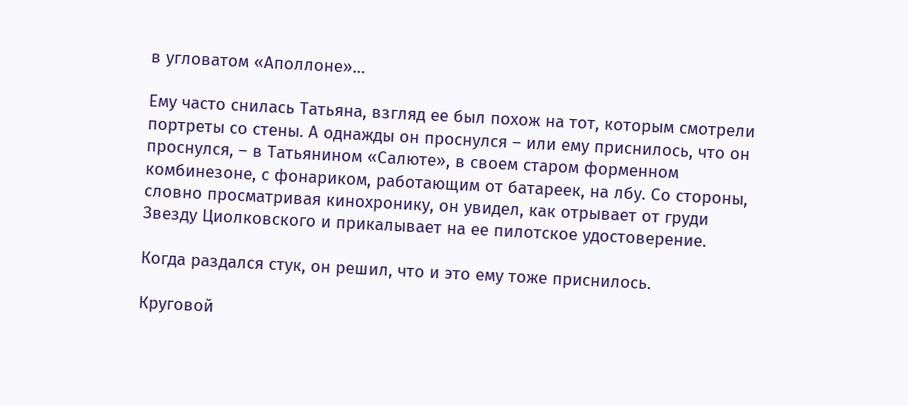в угловатом «Аполлоне»…

Ему часто снилась Татьяна, взгляд ее был похож на тот, которым смотрели портреты со стены. А однажды он проснулся – или ему приснилось, что он проснулся, – в Татьянином «Салюте», в своем старом форменном комбинезоне, с фонариком, работающим от батареек, на лбу. Со стороны, словно просматривая кинохронику, он увидел, как отрывает от груди Звезду Циолковского и прикалывает на ее пилотское удостоверение.

Когда раздался стук, он решил, что и это ему тоже приснилось.

Круговой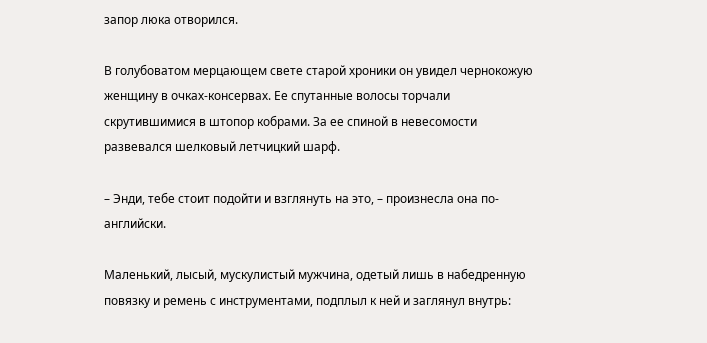запор люка отворился.

В голубоватом мерцающем свете старой хроники он увидел чернокожую женщину в очках-консервах. Ее спутанные волосы торчали скрутившимися в штопор кобрами. За ее спиной в невесомости развевался шелковый летчицкий шарф.

– Энди, тебе стоит подойти и взглянуть на это, – произнесла она по-английски.

Маленький, лысый, мускулистый мужчина, одетый лишь в набедренную повязку и ремень с инструментами, подплыл к ней и заглянул внутрь: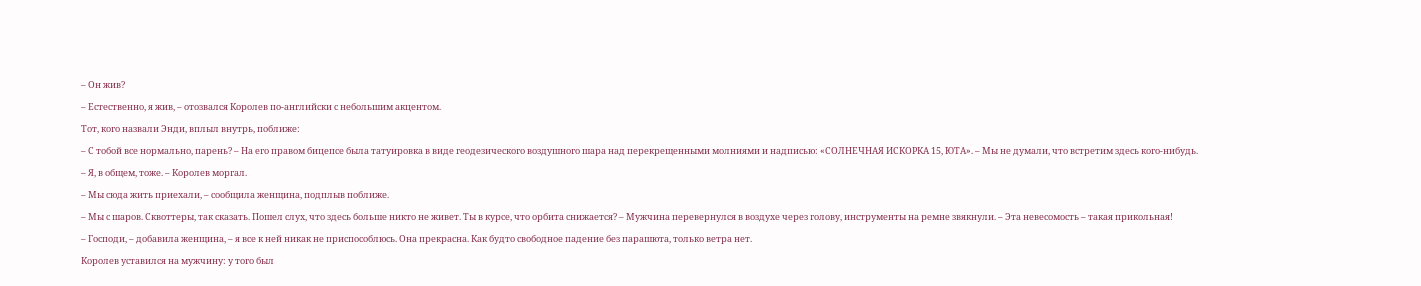– Он жив?

– Естественно, я жив, – отозвался Королев по-английски с небольшим акцентом.

Тот, кого назвали Энди, вплыл внутрь, поближе:

– С тобой все нормально, парень? – На его правом бицепсе была татуировка в виде геодезического воздушного шара над перекрещенными молниями и надписью: «СОЛНЕЧНАЯ ИСКОРКА 15, ЮТА». – Мы не думали, что встретим здесь кого-нибудь.

– Я, в общем, тоже. – Королев моргал.

– Мы сюда жить приехали, – сообщила женщина, подплыв поближе.

– Мы с шаров. Сквоттеры, так сказать. Пошел слух, что здесь больше никто не живет. Ты в курсе, что орбита снижается? – Мужчина перевернулся в воздухе через голову, инструменты на ремне звякнули. – Эта невесомость – такая прикольная!

– Господи, – добавила женщина, – я все к ней никак не приспособлюсь. Она прекрасна. Как будто свободное падение без парашюта, только ветра нет.

Королев уставился на мужчину: у того был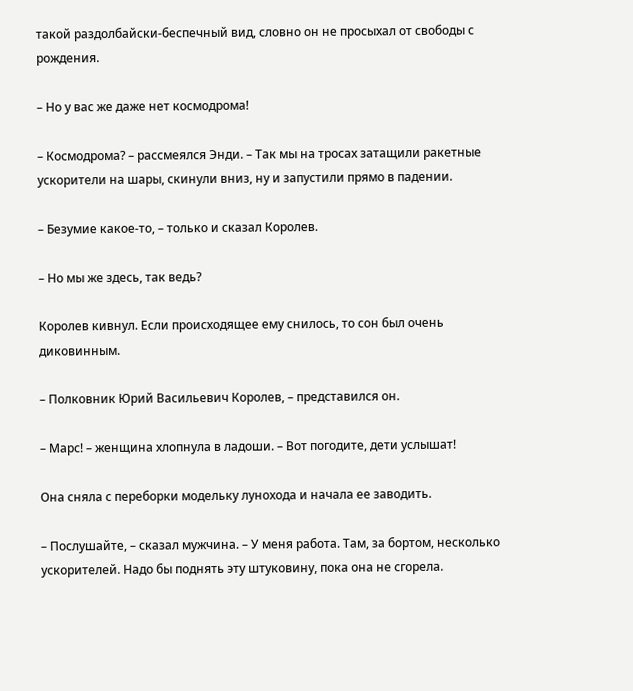такой раздолбайски-беспечный вид, словно он не просыхал от свободы с рождения.

– Но у вас же даже нет космодрома!

– Космодрома? – рассмеялся Энди. – Так мы на тросах затащили ракетные ускорители на шары, скинули вниз, ну и запустили прямо в падении.

– Безумие какое-то, – только и сказал Королев.

– Но мы же здесь, так ведь?

Королев кивнул. Если происходящее ему снилось, то сон был очень диковинным.

– Полковник Юрий Васильевич Королев, – представился он.

– Марс! – женщина хлопнула в ладоши. – Вот погодите, дети услышат!

Она сняла с переборки модельку лунохода и начала ее заводить.

– Послушайте, – сказал мужчина. – У меня работа. Там, за бортом, несколько ускорителей. Надо бы поднять эту штуковину, пока она не сгорела.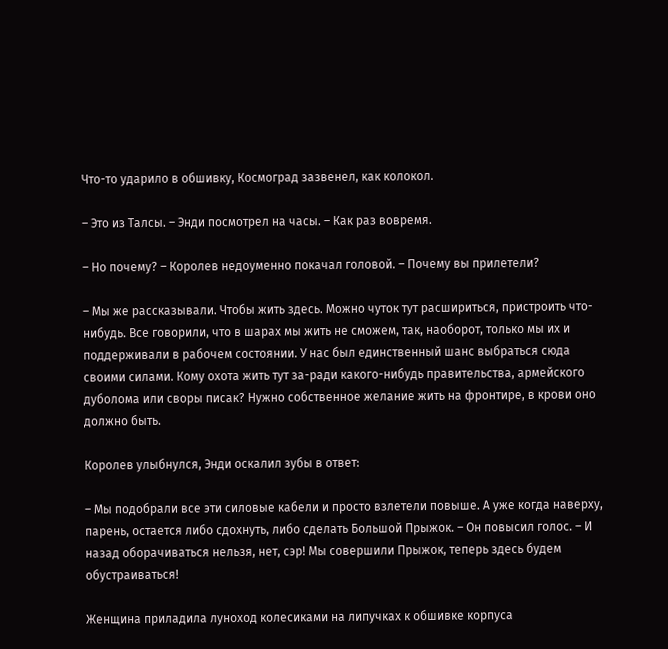Что-то ударило в обшивку, Космоград зазвенел, как колокол.

– Это из Талсы. – Энди посмотрел на часы. – Как раз вовремя.

– Но почему? – Королев недоуменно покачал головой. – Почему вы прилетели?

– Мы же рассказывали. Чтобы жить здесь. Можно чуток тут расшириться, пристроить что-нибудь. Все говорили, что в шарах мы жить не сможем, так, наоборот, только мы их и поддерживали в рабочем состоянии. У нас был единственный шанс выбраться сюда своими силами. Кому охота жить тут за-ради какого-нибудь правительства, армейского дуболома или своры писак? Нужно собственное желание жить на фронтире, в крови оно должно быть.

Королев улыбнулся, Энди оскалил зубы в ответ:

– Мы подобрали все эти силовые кабели и просто взлетели повыше. А уже когда наверху, парень, остается либо сдохнуть, либо сделать Большой Прыжок. – Он повысил голос. – И назад оборачиваться нельзя, нет, сэр! Мы совершили Прыжок, теперь здесь будем обустраиваться!

Женщина приладила луноход колесиками на липучках к обшивке корпуса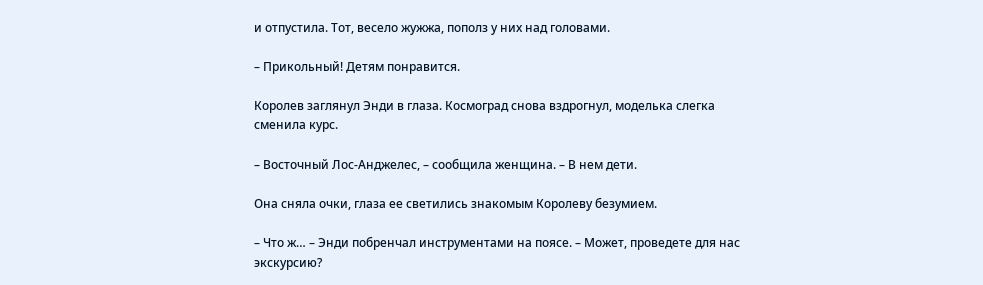и отпустила. Тот, весело жужжа, пополз у них над головами.

– Прикольный! Детям понравится.

Королев заглянул Энди в глаза. Космоград снова вздрогнул, моделька слегка сменила курс.

– Восточный Лос-Анджелес, – сообщила женщина. – В нем дети.

Она сняла очки, глаза ее светились знакомым Королеву безумием.

– Что ж… – Энди побренчал инструментами на поясе. – Может, проведете для нас экскурсию?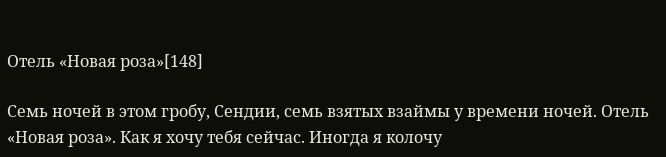Отель «Новая роза»[148]

Семь ночей в этом гробу, Сендии, семь взятых взаймы у времени ночей. Отель «Новая роза». Как я хочу тебя сейчас. Иногда я колочу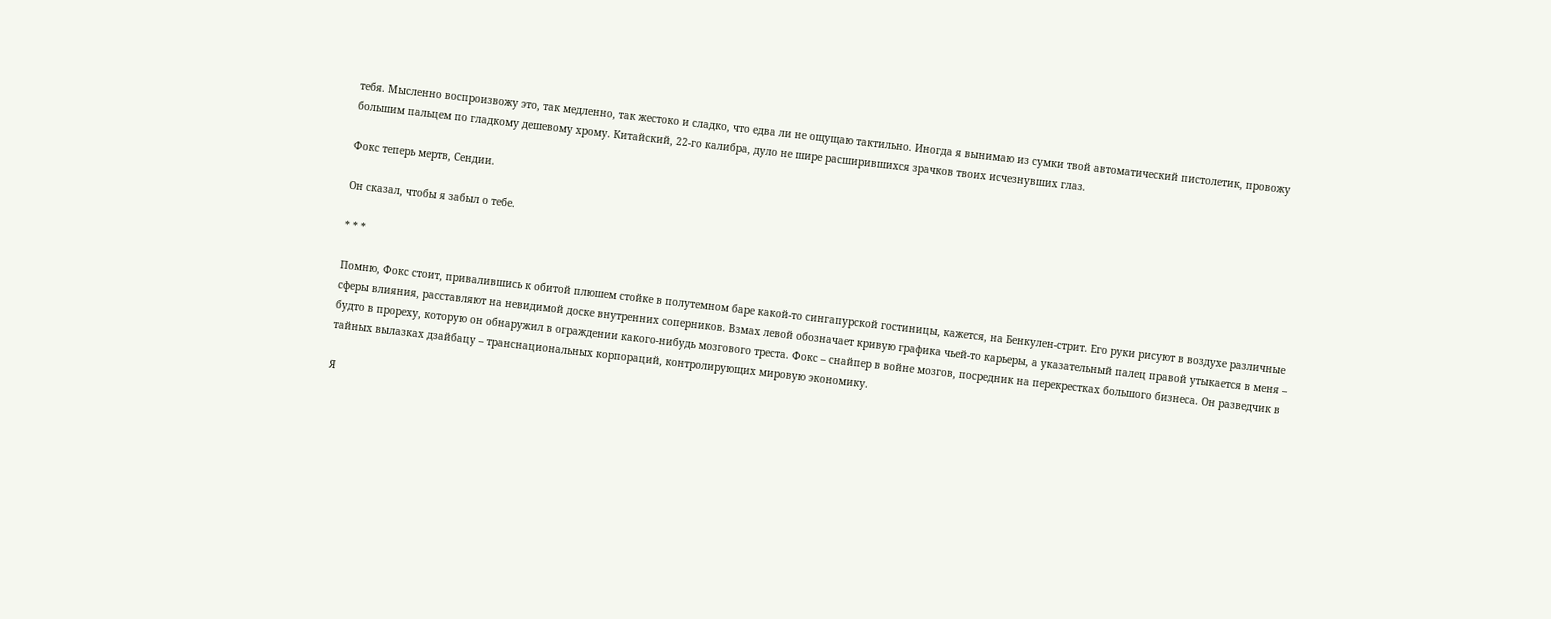тебя. Мысленно воспроизвожу это, так медленно, так жестоко и сладко, что едва ли не ощущаю тактильно. Иногда я вынимаю из сумки твой автоматический пистолетик, провожу большим пальцем по гладкому дешевому хрому. Китайский, 22-го калибра, дуло не шире расширившихся зрачков твоих исчезнувших глаз.

Фокс теперь мертв, Сендии.

Он сказал, чтобы я забыл о тебе.

* * *

Помню, Фокс стоит, привалившись к обитой плюшем стойке в полутемном баре какой-то сингапурской гостиницы, кажется, на Бенкулен-стрит. Его руки рисуют в воздухе различные сферы влияния, расставляют на невидимой доске внутренних соперников. Взмах левой обозначает кривую графика чьей-то карьеры, а указательный палец правой утыкается в меня – будто в прореху, которую он обнаружил в ограждении какого-нибудь мозгового треста. Фокс – снайпер в войне мозгов, посредник на перекрестках большого бизнеса. Он разведчик в тайных вылазках дзайбацу – транснациональных корпораций, контролирующих мировую экономику.

Я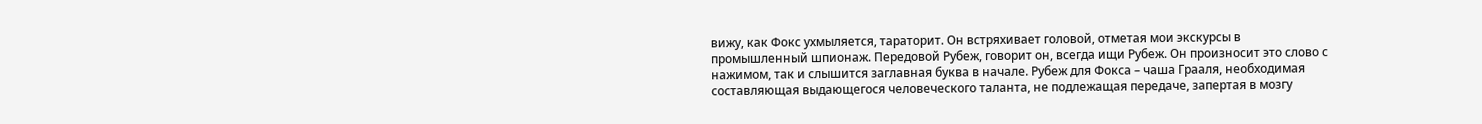вижу, как Фокс ухмыляется, тараторит. Он встряхивает головой, отметая мои экскурсы в промышленный шпионаж. Передовой Рубеж, говорит он, всегда ищи Рубеж. Он произносит это слово с нажимом, так и слышится заглавная буква в начале. Рубеж для Фокса – чаша Грааля, необходимая составляющая выдающегося человеческого таланта, не подлежащая передаче, запертая в мозгу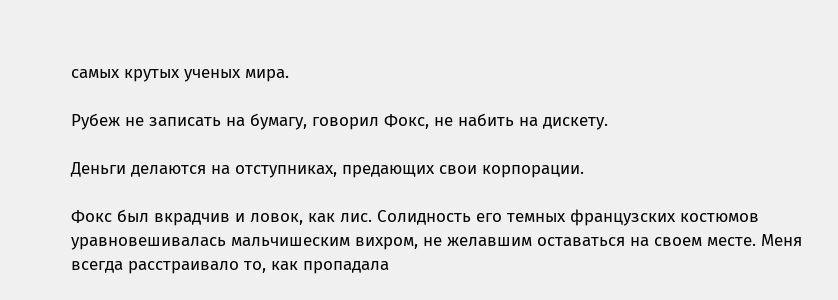самых крутых ученых мира.

Рубеж не записать на бумагу, говорил Фокс, не набить на дискету.

Деньги делаются на отступниках, предающих свои корпорации.

Фокс был вкрадчив и ловок, как лис. Солидность его темных французских костюмов уравновешивалась мальчишеским вихром, не желавшим оставаться на своем месте. Меня всегда расстраивало то, как пропадала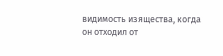видимость изящества, когда он отходил от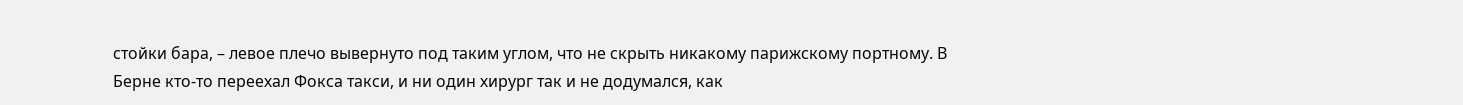стойки бара, – левое плечо вывернуто под таким углом, что не скрыть никакому парижскому портному. В Берне кто-то переехал Фокса такси, и ни один хирург так и не додумался, как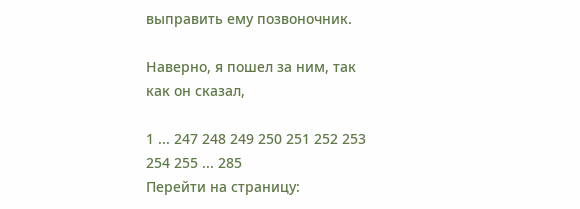выправить ему позвоночник.

Наверно, я пошел за ним, так как он сказал,

1 ... 247 248 249 250 251 252 253 254 255 ... 285
Перейти на страницу: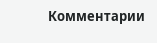Комментарии